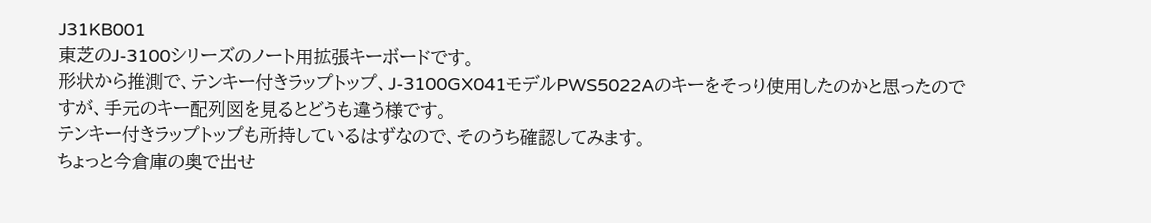J31KB001
東芝のJ-3100シリーズのノート用拡張キーボードです。
形状から推測で、テンキー付きラップトップ、J-3100GX041モデルPWS5022Aのキーをそっり使用したのかと思ったのですが、手元のキー配列図を見るとどうも違う様です。
テンキー付きラップトップも所持しているはずなので、そのうち確認してみます。
ちょっと今倉庫の奥で出せ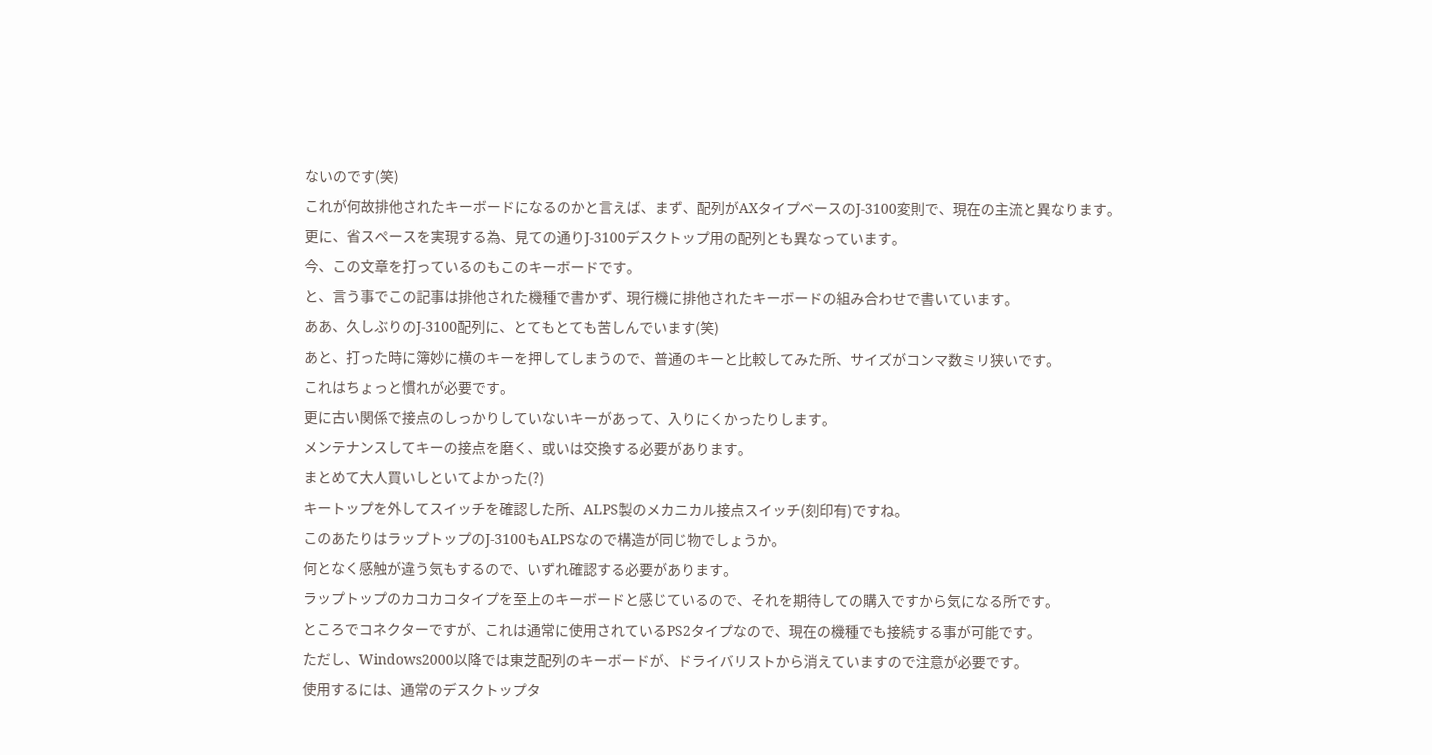ないのです(笑)
これが何故排他されたキーボードになるのかと言えば、まず、配列がAXタイプベースのJ-3100変則で、現在の主流と異なります。
更に、省スペースを実現する為、見ての通りJ-3100デスクトップ用の配列とも異なっています。
今、この文章を打っているのもこのキーボードです。
と、言う事でこの記事は排他された機種で書かず、現行機に排他されたキーボードの組み合わせで書いています。
ああ、久しぶりのJ-3100配列に、とてもとても苦しんでいます(笑)
あと、打った時に簿妙に横のキーを押してしまうので、普通のキーと比較してみた所、サイズがコンマ数ミリ狭いです。
これはちょっと慣れが必要です。
更に古い関係で接点のしっかりしていないキーがあって、入りにくかったりします。
メンテナンスしてキーの接点を磨く、或いは交換する必要があります。
まとめて大人買いしといてよかった(?)
キートップを外してスイッチを確認した所、ALPS製のメカニカル接点スイッチ(刻印有)ですね。
このあたりはラップトップのJ-3100もALPSなので構造が同じ物でしょうか。
何となく感触が違う気もするので、いずれ確認する必要があります。
ラップトップのカコカコタイプを至上のキーボードと感じているので、それを期待しての購入ですから気になる所です。
ところでコネクターですが、これは通常に使用されているPS2タイプなので、現在の機種でも接続する事が可能です。
ただし、Windows2000以降では東芝配列のキーボードが、ドライバリストから消えていますので注意が必要です。
使用するには、通常のデスクトップタ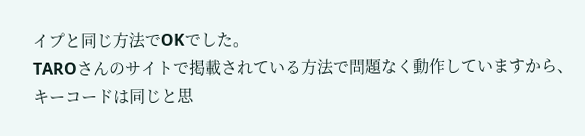イプと同じ方法でOKでした。
TAROさんのサイトで掲載されている方法で問題なく動作していますから、キーコードは同じと思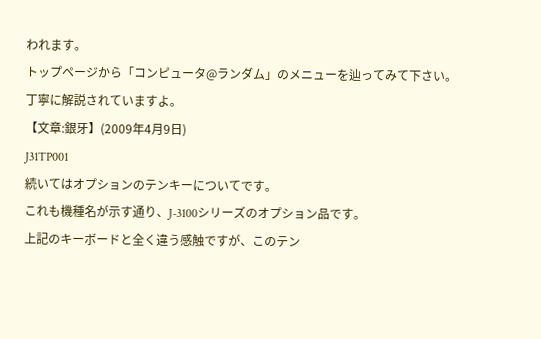われます。
トップページから「コンピュータ@ランダム」のメニューを辿ってみて下さい。
丁寧に解説されていますよ。
【文章:銀牙】(2009年4月9日)
J31TP001
続いてはオプションのテンキーについてです。
これも機種名が示す通り、J-3100シリーズのオプション品です。
上記のキーボードと全く違う感触ですが、このテン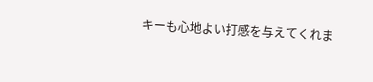キーも心地よい打感を与えてくれま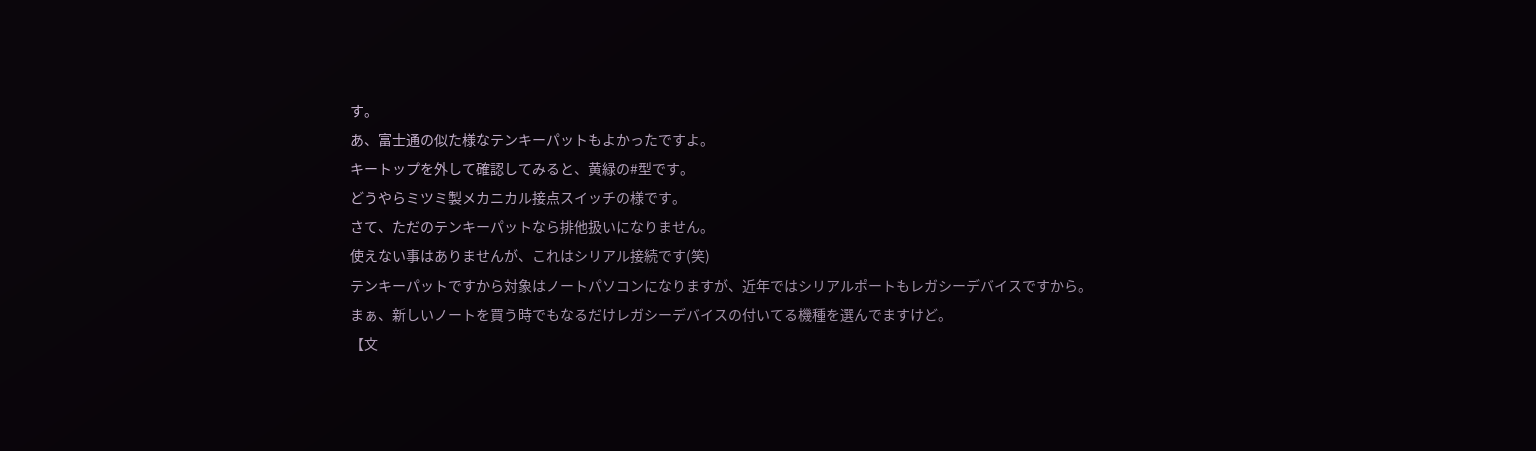す。
あ、富士通の似た様なテンキーパットもよかったですよ。
キートップを外して確認してみると、黄緑の#型です。
どうやらミツミ製メカニカル接点スイッチの様です。
さて、ただのテンキーパットなら排他扱いになりません。
使えない事はありませんが、これはシリアル接続です(笑)
テンキーパットですから対象はノートパソコンになりますが、近年ではシリアルポートもレガシーデバイスですから。
まぁ、新しいノートを買う時でもなるだけレガシーデバイスの付いてる機種を選んでますけど。
【文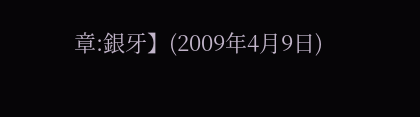章:銀牙】(2009年4月9日)